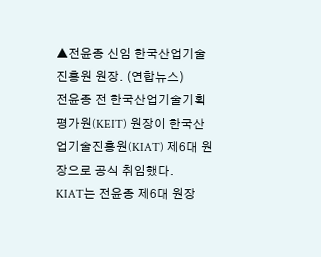▲전윤종 신임 한국산업기술진흥원 원장. (연합뉴스)
전윤종 전 한국산업기술기획평가원(KEIT) 원장이 한국산업기술진흥원(KIAT) 제6대 원장으로 공식 취임했다.
KIAT는 전윤종 제6대 원장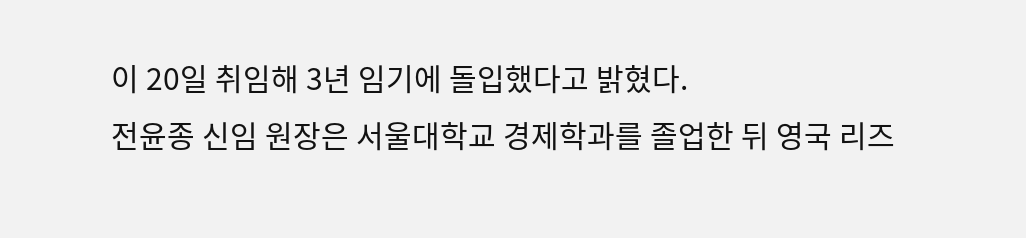이 20일 취임해 3년 임기에 돌입했다고 밝혔다.
전윤종 신임 원장은 서울대학교 경제학과를 졸업한 뒤 영국 리즈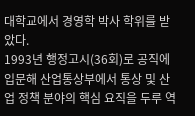대학교에서 경영학 박사 학위를 받았다.
1993년 행정고시(36회)로 공직에 입문해 산업통상부에서 통상 및 산업 정책 분야의 핵심 요직을 두루 역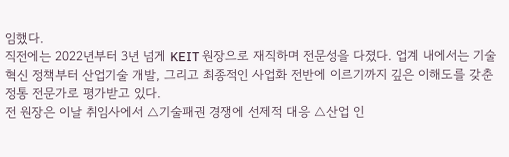임했다.
직전에는 2022년부터 3년 넘게 KEIT 원장으로 재직하며 전문성을 다졌다. 업계 내에서는 기술혁신 정책부터 산업기술 개발, 그리고 최종적인 사업화 전반에 이르기까지 깊은 이해도를 갖춘 정통 전문가로 평가받고 있다.
전 원장은 이날 취임사에서 △기술패권 경쟁에 선제적 대응 △산업 인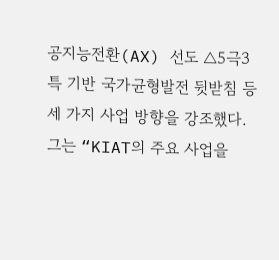공지능전환(AX) 선도 △5극3특 기반 국가균형발전 뒷받침 등 세 가지 사업 방향을 강조했다.
그는 “KIAT의 주요 사업을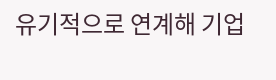유기적으로 연계해 기업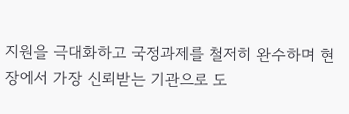지원을 극대화하고 국정과제를 철저히 완수하며 현장에서 가장 신뢰받는 기관으로 도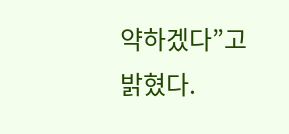약하겠다”고 밝혔다.